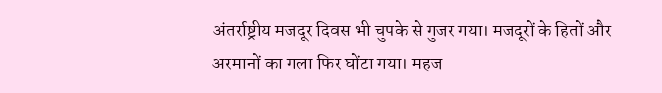अंतर्राष्ट्रीय मजदूर दिवस भी चुपके से गुजर गया। मजदूरों के हितों और
अरमानों का गला फिर घोंटा गया। महज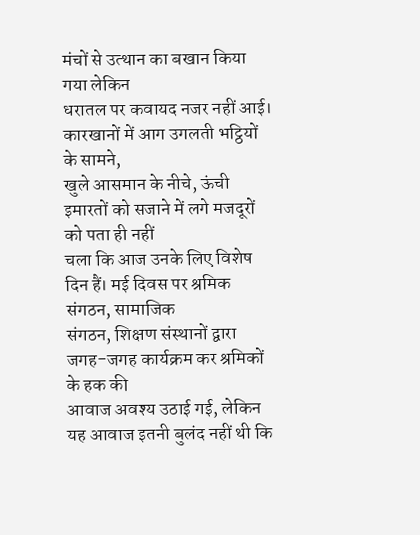मंचों से उत्थान का बखान किया गया लेकिन
धरातल पर कवायद नजर नहीं आई। कारखानों में आग उगलती भट्ठियों के सामने,
खुले आसमान के नीचे, ऊंची इमारतों को सजाने में लगे मजदूरों को पता ही नहीं
चला कि आज उनके लिए विशेष दिन हैं। मई दिवस पर श्रमिक संगठन, सामाजिक
संगठन, शिक्षण संस्थानों द्वारा जगह-जगह कार्यक्रम कर श्रमिकों के हक की
आवाज अवश्य उठाई गई, लेकिन यह आवाज इतनी बुलंद नहीं थी कि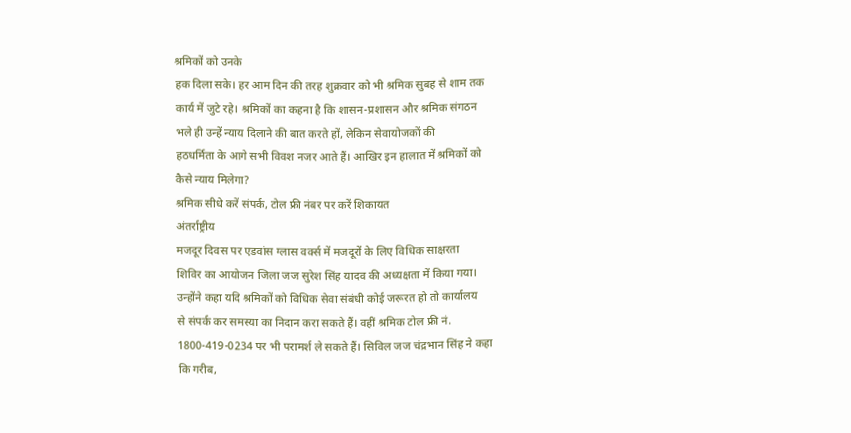श्रमिकों को उनके
हक दिला सके। हर आम दिन की तरह शुक्रवार को भी श्रमिक सुबह से शाम तक
कार्य में जुटे रहे। श्रमिकों का कहना है कि शासन-प्रशासन और श्रमिक संगठन
भले ही उन्हें न्याय दिलाने की बात करते हों, लेकिन सेवायोजकों की
हठधर्मिता के आगे सभी विवश नजर आते हैं। आखिर इन हालात में श्रमिकों को
कैसे न्याय मिलेगा?
श्रमिक सीधे करें संपर्क, टोल फ्री नंबर पर करें शिकायत
अंतर्राष्ट्रीय
मजदूर दिवस पर एडवांस ग्लास वर्क्स में मजदूरों के लिए विधिक साक्षरता
शिविर का आयोजन जिला जज सुरेश सिंह यादव की अध्यक्षता में किया गया।
उन्होंने कहा यदि श्रमिकों को विधिक सेवा संबंधी कोई जरूरत हो तो कार्यालय
से संपर्क कर समस्या का निदान करा सकते हैं। वहीं श्रमिक टोल फ्री नं.
1800-419-0234 पर भी परामर्श ले सकते हैं। सिविल जज चंद्रभान सिंह ने कहा
कि गरीब,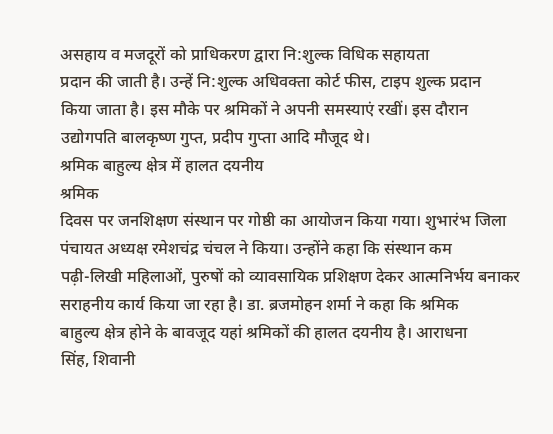असहाय व मजदूरों को प्राधिकरण द्वारा नि:शुल्क विधिक सहायता
प्रदान की जाती है। उन्हें नि:शुल्क अधिवक्ता कोर्ट फीस, टाइप शुल्क प्रदान
किया जाता है। इस मौके पर श्रमिकों ने अपनी समस्याएं रखीं। इस दौरान
उद्योगपति बालकृष्ण गुप्त, प्रदीप गुप्ता आदि मौजूद थे।
श्रमिक बाहुल्य क्षेत्र में हालत दयनीय
श्रमिक
दिवस पर जनशिक्षण संस्थान पर गोष्ठी का आयोजन किया गया। शुभारंभ जिला
पंचायत अध्यक्ष रमेशचंद्र चंचल ने किया। उन्होंने कहा कि संस्थान कम
पढ़ी-लिखी महिलाओं, पुरुषों को व्यावसायिक प्रशिक्षण देकर आत्मनिर्भय बनाकर
सराहनीय कार्य किया जा रहा है। डा. ब्रजमोहन शर्मा ने कहा कि श्रमिक
बाहुल्य क्षेत्र होने के बावजूद यहां श्रमिकों की हालत दयनीय है। आराधना
सिंह, शिवानी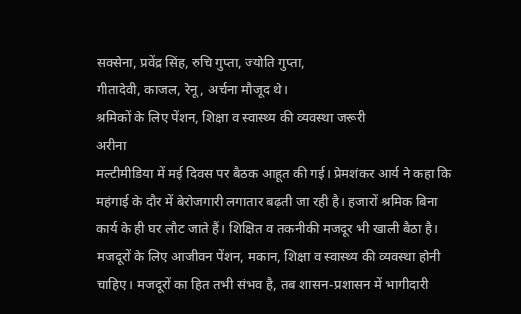सक्सेना, प्रवेंद्र सिंह, रुचि गुप्ता, ज्योति गुप्ता,
गीतादेवी, काजल, रेनू, अर्चना मौजूद थे।
श्रमिकों के लिए पेंशन, शिक्षा व स्वास्थ्य की व्यवस्था जरूरी
अरीना
मल्टीमीडिया में मई दिवस पर बैठक आहूत की गई। प्रेमशंकर आर्य ने कहा कि
महंगाई के दौर में बेरोजगारी लगातार बढ़ती जा रही है। हजारों श्रमिक बिना
कार्य के ही घर लौट जाते हैं। शिक्षित व तकनीकी मजदूर भी खाली बैठा है।
मजदूरों के लिए आजीवन पेंशन, मकान, शिक्षा व स्वास्थ्य की व्यवस्था होनी
चाहिए। मजदूरों का हित तभी संभव है, तब शासन-प्रशासन में भागीदारी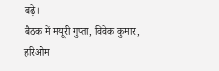बढ़े।
बैठक में मयूरी गुप्ता, विवेक कुमार, हरिओम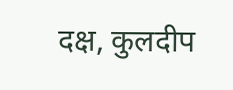दक्ष, कुलदीप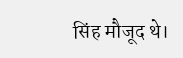सिंह मौजूद थे।